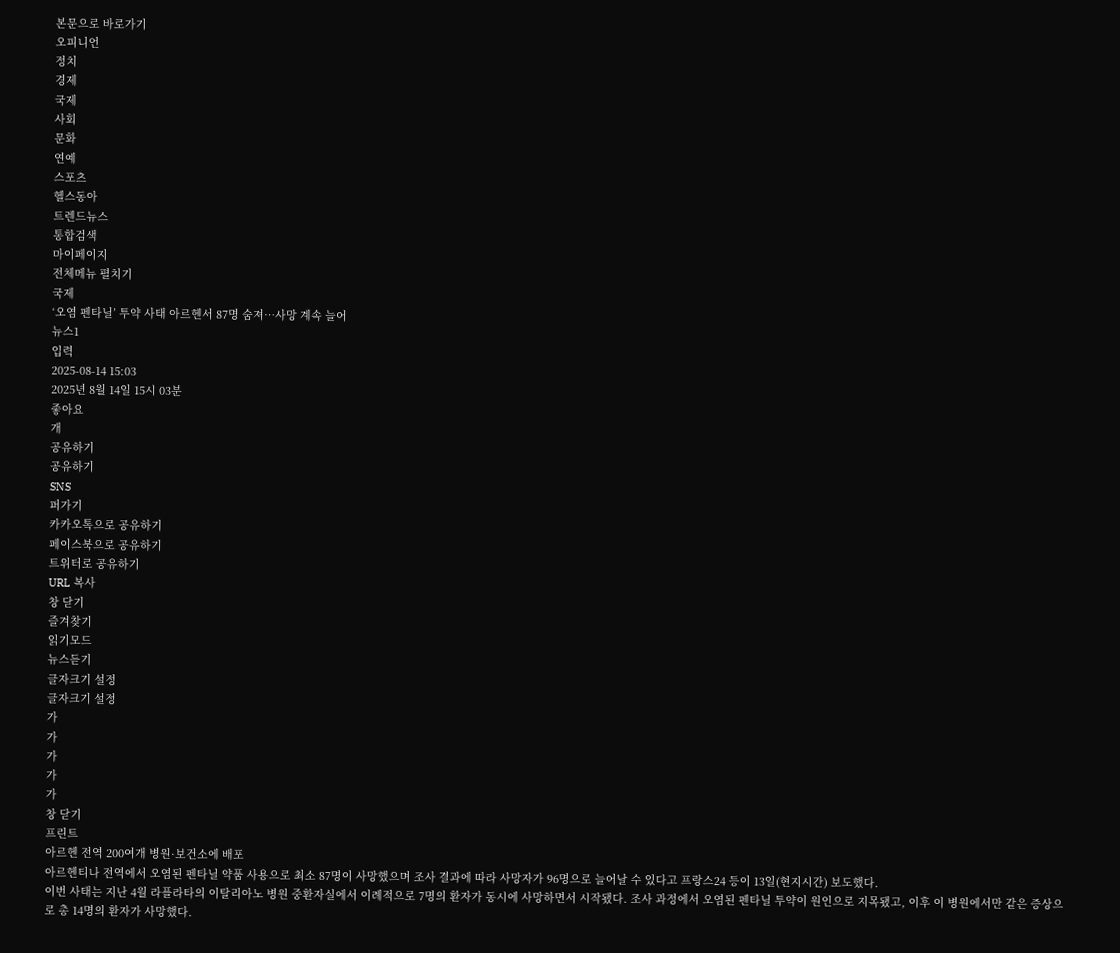본문으로 바로가기
오피니언
정치
경제
국제
사회
문화
연예
스포츠
헬스동아
트렌드뉴스
통합검색
마이페이지
전체메뉴 펼치기
국제
‘오염 펜타닐’ 투약 사태 아르헨서 87명 숨져…사망 계속 늘어
뉴스1
입력
2025-08-14 15:03
2025년 8월 14일 15시 03분
좋아요
개
공유하기
공유하기
SNS
퍼가기
카카오톡으로 공유하기
페이스북으로 공유하기
트위터로 공유하기
URL 복사
창 닫기
즐겨찾기
읽기모드
뉴스듣기
글자크기 설정
글자크기 설정
가
가
가
가
가
창 닫기
프린트
아르헨 전역 200여개 병원·보건소에 배포
아르헨티나 전역에서 오염된 펜타닐 약품 사용으로 최소 87명이 사망했으며 조사 결과에 따라 사망자가 96명으로 늘어날 수 있다고 프랑스24 등이 13일(현지시간) 보도했다.
이번 사태는 지난 4월 라플라타의 이탈리아노 병원 중환자실에서 이례적으로 7명의 환자가 동시에 사망하면서 시작됐다. 조사 과정에서 오염된 펜타닐 투약이 원인으로 지목됐고, 이후 이 병원에서만 같은 증상으로 총 14명의 환자가 사망했다.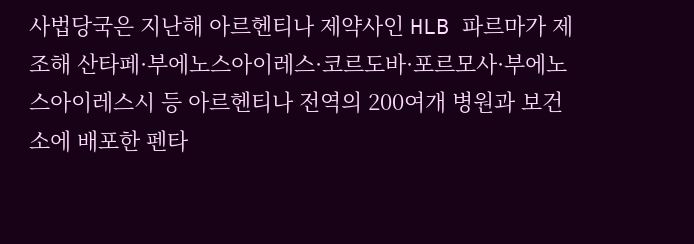사법당국은 지난해 아르헨티나 제약사인 HLB 파르마가 제조해 산타페·부에노스아이레스·코르도바·포르모사·부에노스아이레스시 등 아르헨티나 전역의 200여개 병원과 보건소에 배포한 펜타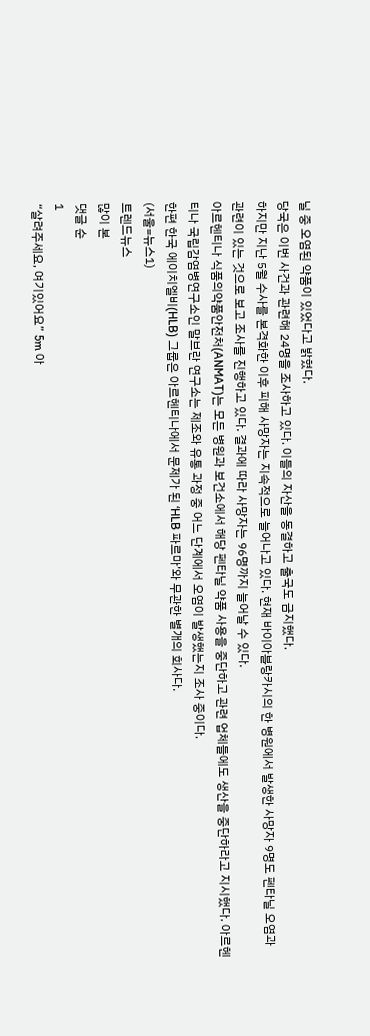닐 중 오염된 약품이 있었다고 밝혔다.
당국은 이번 사건과 관련해 24명을 조사하고 있다. 이들의 자산을 동결하고 출국도 금지했다.
하지만 지난 5월 수사를 본격화한 이후 피해 사망자는 지속적으로 늘어나고 있다. 현재 바이아블랑카시의 한 병원에서 발생한 사망자 9명도 펜타닐 오염과 관련이 있는 것으로 보고 조사를 진행하고 있다. 결과에 따라 사망자는 96명까지 늘어날 수 있다.
아르헨티나 식품의약품안전처(ANMAT)는 모든 병원과 보건소에서 해당 펜타닐 약품 사용을 중단하고 관련 업체들에도 생산을 중단하라고 지시했다. 아르헨티나 국립감염병연구소인 말브란 연구소는 제조와 유통 과정 중 어느 단계에서 오염이 발생했는지 조사 중이다.
한편 한국 에이치엘비(HLB) 그룹은 아르헨티나에서 문제가 된 ‘HLB 파르마’와 무관한 별개의 회사다.
(서울=뉴스1)
트렌드뉴스
많이 본
댓글 순
1
“살려주세요, 여기있어요” 5m 아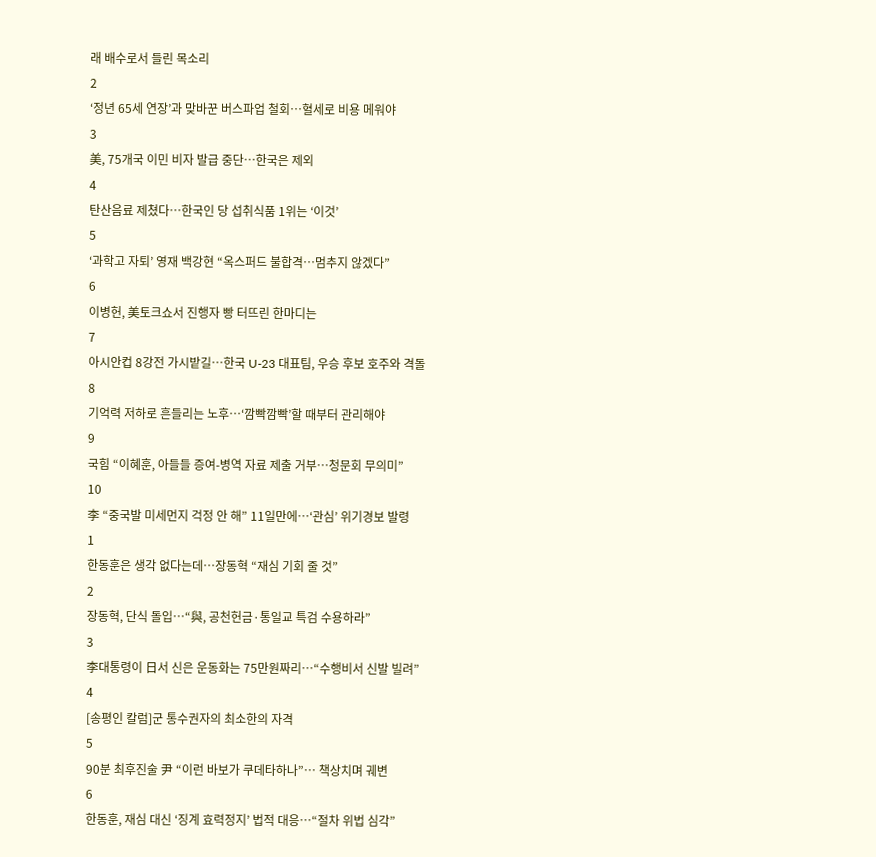래 배수로서 들린 목소리
2
‘정년 65세 연장’과 맞바꾼 버스파업 철회…혈세로 비용 메워야
3
美, 75개국 이민 비자 발급 중단…한국은 제외
4
탄산음료 제쳤다…한국인 당 섭취식품 1위는 ‘이것’
5
‘과학고 자퇴’ 영재 백강현 “옥스퍼드 불합격…멈추지 않겠다”
6
이병헌, 美토크쇼서 진행자 빵 터뜨린 한마디는
7
아시안컵 8강전 가시밭길…한국 U-23 대표팀, 우승 후보 호주와 격돌
8
기억력 저하로 흔들리는 노후…‘깜빡깜빡’할 때부터 관리해야
9
국힘 “이혜훈, 아들들 증여-병역 자료 제출 거부…청문회 무의미”
10
李 “중국발 미세먼지 걱정 안 해” 11일만에…‘관심’ 위기경보 발령
1
한동훈은 생각 없다는데…장동혁 “재심 기회 줄 것”
2
장동혁, 단식 돌입…“與, 공천헌금·통일교 특검 수용하라”
3
李대통령이 日서 신은 운동화는 75만원짜리…“수행비서 신발 빌려”
4
[송평인 칼럼]군 통수권자의 최소한의 자격
5
90분 최후진술 尹 “이런 바보가 쿠데타하나”… 책상치며 궤변
6
한동훈, 재심 대신 ‘징계 효력정지’ 법적 대응…“절차 위법 심각”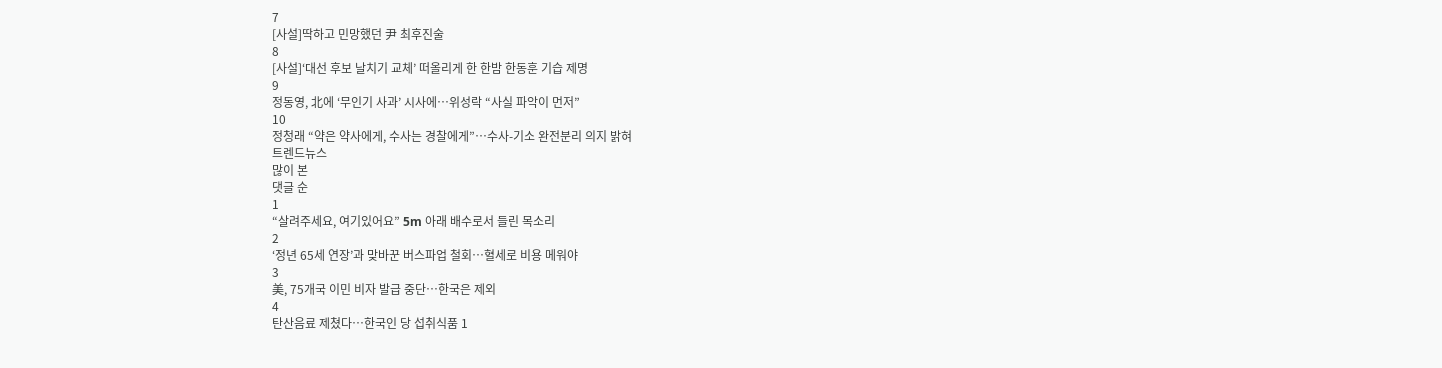7
[사설]딱하고 민망했던 尹 최후진술
8
[사설]‘대선 후보 날치기 교체’ 떠올리게 한 한밤 한동훈 기습 제명
9
정동영, 北에 ‘무인기 사과’ 시사에…위성락 “사실 파악이 먼저”
10
정청래 “약은 약사에게, 수사는 경찰에게”…수사-기소 완전분리 의지 밝혀
트렌드뉴스
많이 본
댓글 순
1
“살려주세요, 여기있어요” 5m 아래 배수로서 들린 목소리
2
‘정년 65세 연장’과 맞바꾼 버스파업 철회…혈세로 비용 메워야
3
美, 75개국 이민 비자 발급 중단…한국은 제외
4
탄산음료 제쳤다…한국인 당 섭취식품 1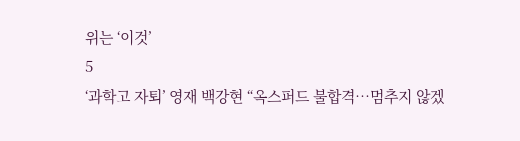위는 ‘이것’
5
‘과학고 자퇴’ 영재 백강현 “옥스퍼드 불합격…멈추지 않겠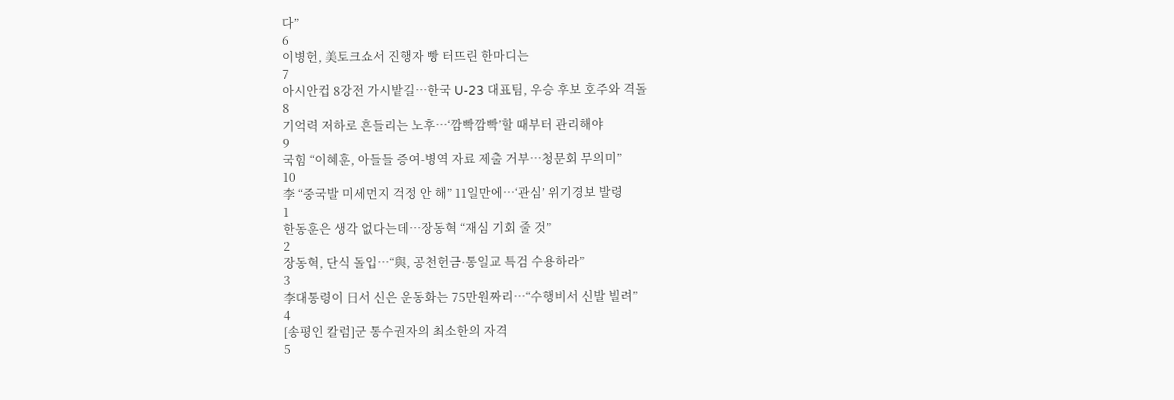다”
6
이병헌, 美토크쇼서 진행자 빵 터뜨린 한마디는
7
아시안컵 8강전 가시밭길…한국 U-23 대표팀, 우승 후보 호주와 격돌
8
기억력 저하로 흔들리는 노후…‘깜빡깜빡’할 때부터 관리해야
9
국힘 “이혜훈, 아들들 증여-병역 자료 제출 거부…청문회 무의미”
10
李 “중국발 미세먼지 걱정 안 해” 11일만에…‘관심’ 위기경보 발령
1
한동훈은 생각 없다는데…장동혁 “재심 기회 줄 것”
2
장동혁, 단식 돌입…“與, 공천헌금·통일교 특검 수용하라”
3
李대통령이 日서 신은 운동화는 75만원짜리…“수행비서 신발 빌려”
4
[송평인 칼럼]군 통수권자의 최소한의 자격
5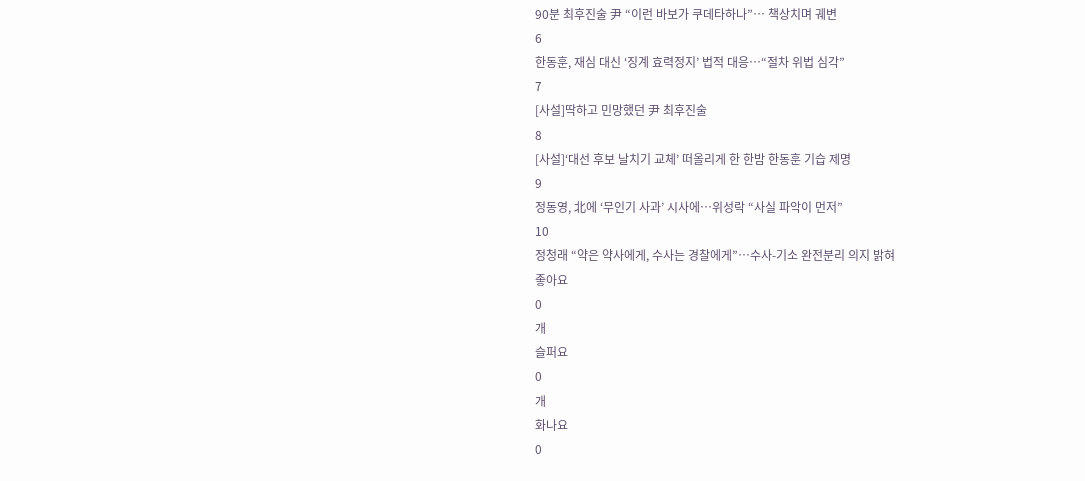90분 최후진술 尹 “이런 바보가 쿠데타하나”… 책상치며 궤변
6
한동훈, 재심 대신 ‘징계 효력정지’ 법적 대응…“절차 위법 심각”
7
[사설]딱하고 민망했던 尹 최후진술
8
[사설]‘대선 후보 날치기 교체’ 떠올리게 한 한밤 한동훈 기습 제명
9
정동영, 北에 ‘무인기 사과’ 시사에…위성락 “사실 파악이 먼저”
10
정청래 “약은 약사에게, 수사는 경찰에게”…수사-기소 완전분리 의지 밝혀
좋아요
0
개
슬퍼요
0
개
화나요
0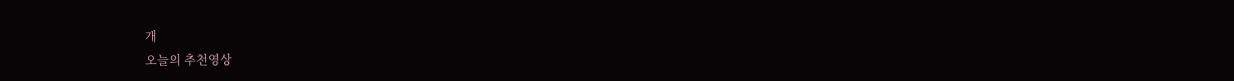개
오늘의 추천영상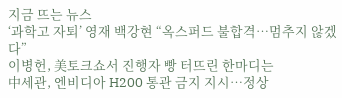지금 뜨는 뉴스
‘과학고 자퇴’ 영재 백강현 “옥스퍼드 불합격…멈추지 않겠다”
이병헌, 美토크쇼서 진행자 빵 터뜨린 한마디는
中세관, 엔비디아 H200 통관 금지 지시…정상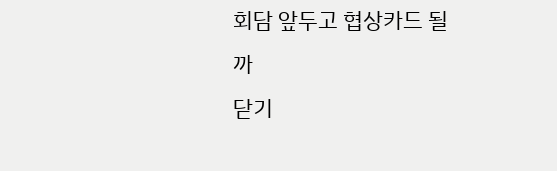회담 앞두고 협상카드 될까
닫기